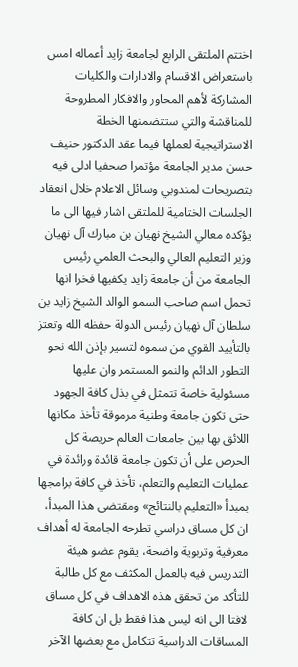اختتم الملتقى الرابع لجامعة زايد أعماله امس باستعراض الاقسام والادارات والكليات المشاركة لأهم المحاور والافكار المطروحة للمناقشة والتي ستتضمنها الخطة الاستراتيجية لعملها فيما عقد الدكتور حنيف حسن مدير الجامعة مؤتمرا صحفيا ادلى فيه بتصريحات لمندوبي وسائل الاعلام خلال انعقاد الجلسات الختامية للملتقى اشار فيها الى ما يؤكده معالي الشيخ نهيان بن مبارك آل نهيان وزير التعليم العالي والبحث العلمي رئيس الجامعة من أن جامعة زايد يكفيها فخرا انها تحمل اسم صاحب السمو الوالد الشيخ زايد بن سلطان آل نهيان رئيس الدولة حفظه الله وتعتز بالتأييد القوي من سموه لتسير بإذن الله نحو التطور الدائم والنمو المستمر وان عليها مسئولية خاصة تتمثل في بذل كافة الجهود حتى تكون جامعة وطنية مرموقة تأخذ مكانها اللائق بها بين جامعات العالم حريصة كل الحرص على أن تكون جامعة قائدة ورائدة في عمليات التعليم والتعلم، تأخذ في كافة برامجها بمبدأ «التعليم بالنتائج» ومقتضى هذا المبدأ، ان كل مساق دراسي تطرحه الجامعة له أهداف معرفية وتربوية واضحة، يقوم عضو هيئة التدريس فيه بالعمل المكثف مع كل طالبة للتأكد من تحقق هذه الاهداف في كل مساق لافتا الى انه ليس هذا فقط بل ان كافة المساقات الدراسية تتكامل مع بعضها الآخر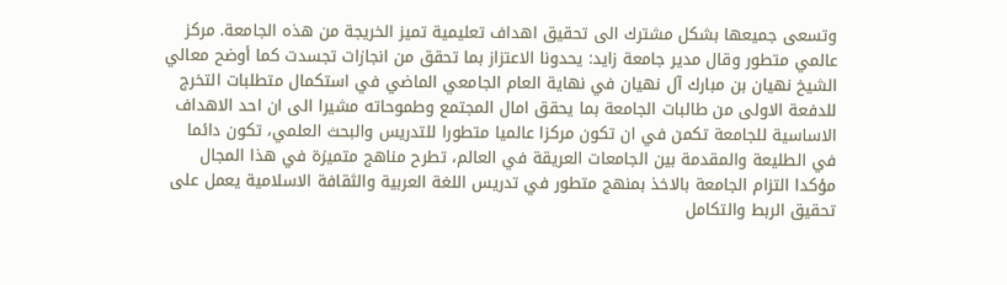وتسعى جميعها بشكل مشترك الى تحقيق اهداف تعليمية تميز الخريجة من هذه الجامعة. مركز عالمي متطور وقال مدير جامعة زايد: يحدونا الاعتزاز بما تحقق من انجازات تجسدت كما أوضح معالي الشيخ نهيان بن مبارك آل نهيان في نهاية العام الجامعي الماضي في استكمال متطلبات التخرج للدفعة الاولى من طالبات الجامعة بما يحقق امال المجتمع وطموحاته مشيرا الى ان احد الاهداف الاساسية للجامعة تكمن في ان تكون مركزا عالميا متطورا للتدريس والبحث العلمي، تكون دائما في الطليعة والمقدمة بين الجامعات العريقة في العالم، تطرح مناهج متميزة في هذا المجال مؤكدا التزام الجامعة بالاخذ بمنهج متطور في تدريس اللغة العربية والثقافة الاسلامية يعمل على تحقيق الربط والتكامل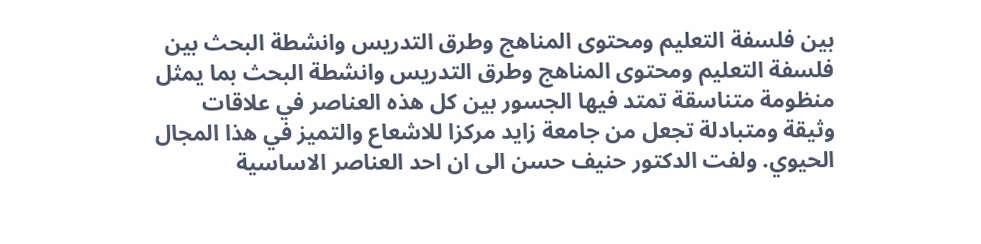بين فلسفة التعليم ومحتوى المناهج وطرق التدريس وانشطة البحث بين فلسفة التعليم ومحتوى المناهج وطرق التدريس وانشطة البحث بما يمثل منظومة متناسقة تمتد فيها الجسور بين كل هذه العناصر في علاقات وثيقة ومتبادلة تجعل من جامعة زايد مركزا للاشعاع والتميز في هذا المجال الحيوي. ولفت الدكتور حنيف حسن الى ان احد العناصر الاساسية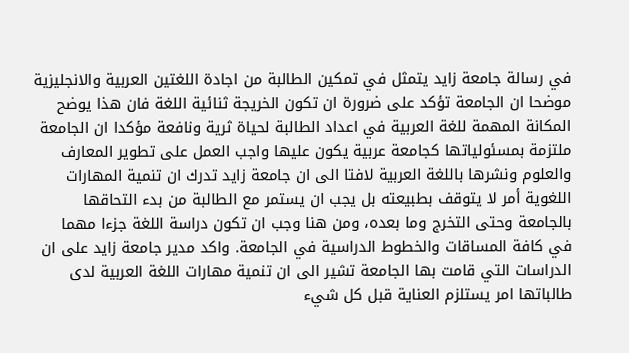في رسالة جامعة زايد يتمثل في تمكين الطالبة من اجادة اللغتين العربية والانجليزية موضحا ان الجامعة تؤكد على ضرورة ان تكون الخريجة ثنائية اللغة فان هذا يوضح المكانة المهمة للغة العربية في اعداد الطالبة لحياة ثرية ونافعة مؤكدا ان الجامعة ملتزمة بمسئولياتها كجامعة عربية يكون عليها واجب العمل على تطوير المعارف والعلوم ونشرها باللغة العربية لافتا الى ان جامعة زايد تدرك ان تنمية المهارات اللغوية أمر لا يتوقف بطبيعته بل يجب ان يستمر مع الطالبة من بدء التحاقها بالجامعة وحتى التخرج وما بعده، ومن هنا وجب ان تكون دراسة اللغة جزءا مهما في كافة المساقات والخطوط الدراسية في الجامعة. واكد مدير جامعة زايد على ان الدراسات التي قامت بها الجامعة تشير الى ان تنمية مهارات اللغة العربية لدى طالباتها امر يستلزم العناية قبل كل شيء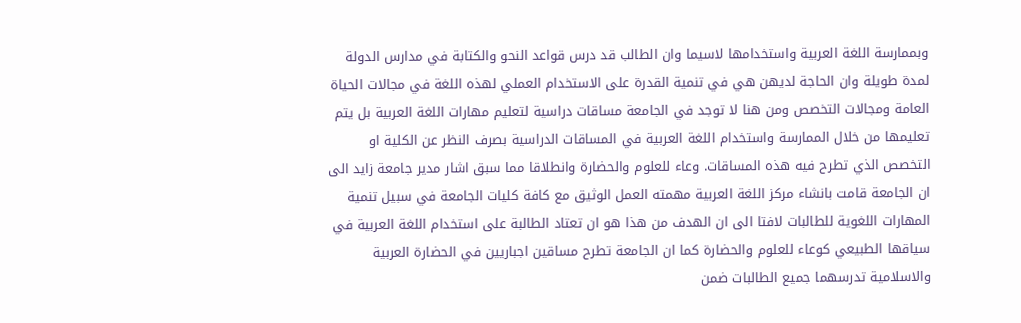وبممارسة اللغة العربية واستخدامها لاسيما وان الطالب قد درس قواعد النحو والكتابة في مدارس الدولة لمدة طويلة وان الحاجة لديهن هي في تنمية القدرة على الاستخدام العملي لهذه اللغة في مجالات الحياة العامة ومجالات التخصص ومن هنا لا توجد في الجامعة مساقات دراسية لتعليم مهارات اللغة العربية بل يتم تعليمها من خلال الممارسة واستخدام اللغة العربية في المساقات الدراسية بصرف النظر عن الكلية او التخصص الذي تطرح فيه هذه المساقات. وعاء للعلوم والحضارة وانطلاقا مما سبق اشار مدير جامعة زايد الى ان الجامعة قامت بانشاء مركز اللغة العربية مهمته العمل الوثيق مع كافة كليات الجامعة في سبيل تنمية المهارات اللغوية للطالبات لافتا الى ان الهدف من هذا هو ان تعتاد الطالبة على استخدام اللغة العربية في سياقها الطبيعي كوعاء للعلوم والحضارة كما ان الجامعة تطرح مساقين اجباريين في الحضارة العربية والاسلامية تدرسهما جميع الطالبات ضمن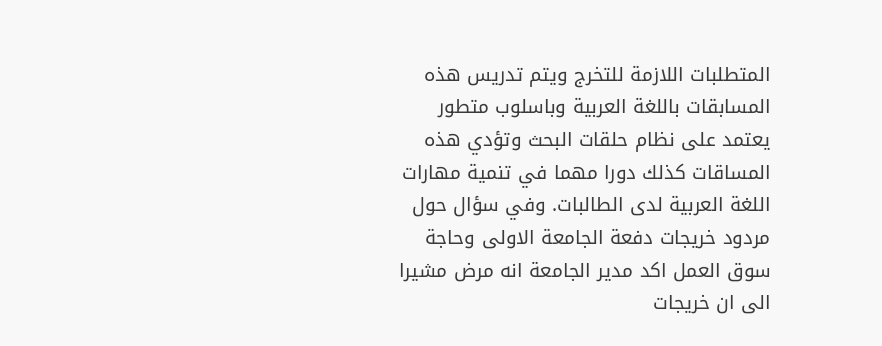المتطلبات اللازمة للتخرج ويتم تدريس هذه المسابقات باللغة العربية وباسلوب متطور يعتمد على نظام حلقات البحث وتؤدي هذه المساقات كذلك دورا مهما في تنمية مهارات اللغة العربية لدى الطالبات. وفي سؤال حول مردود خريجات دفعة الجامعة الاولى وحاجة سوق العمل اكد مدير الجامعة انه مرض مشيرا الى ان خريجات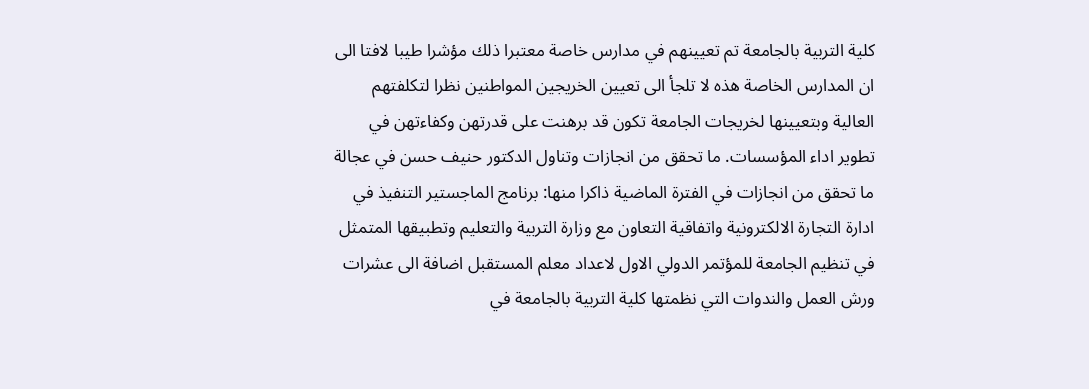كلية التربية بالجامعة تم تعيينهم في مدارس خاصة معتبرا ذلك مؤشرا طيبا لافتا الى ان المدارس الخاصة هذه لا تلجأ الى تعيين الخريجين المواطنين نظرا لتكلفتهم العالية وبتعيينها لخريجات الجامعة تكون قد برهنت على قدرتهن وكفاءتهن في تطوير اداء المؤسسات. ما تحقق من انجازات وتناول الدكتور حنيف حسن في عجالة ما تحقق من انجازات في الفترة الماضية ذاكرا منها: برنامج الماجستير التنفيذ في ادارة التجارة الالكترونية واتفاقية التعاون مع وزارة التربية والتعليم وتطبيقها المتمثل في تنظيم الجامعة للمؤتمر الدولي الاول لاعداد معلم المستقبل اضافة الى عشرات ورش العمل والندوات التي نظمتها كلية التربية بالجامعة في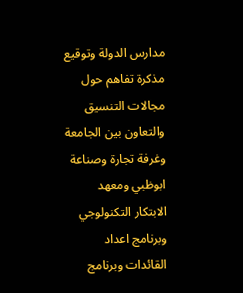مدارس الدولة وتوقيع مذكرة تفاهم حول مجالات التنسيق والتعاون بين الجامعة وغرفة تجارة وصناعة ابوظبي ومعهد الابتكار التكنولوجي وبرنامج اعداد القائدات وبرنامج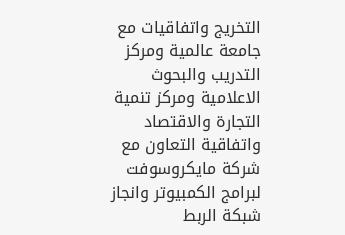التخريج واتفاقيات مع جامعة عالمية ومركز التدريب والبحوث الاعلامية ومركز تنمية التجارة والاقتصاد واتفاقية التعاون مع شركة مايكروسوفت لبرامج الكمبيوتر وانجاز شبكة الربط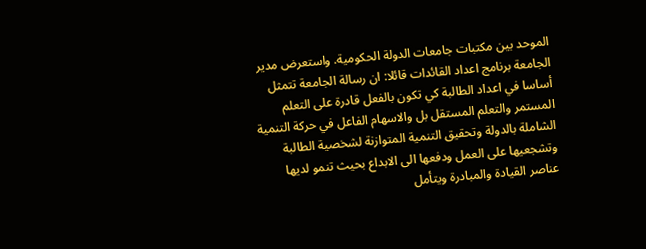الموحد بين مكتبات جامعات الدولة الحكومية. واستعرض مدير الجامعة برنامج اعداد القائدات قائلا: ان رسالة الجامعة تتمثل أساسا في اعداد الطالبة كي تكون بالفعل قادرة على التعلم المستمر والتعلم المستقل بل والاسهام الفاعل في حركة التنمية الشاملة بالدولة وتحقيق التنمية المتوازنة لشخصية الطالبة وتشجعيها على العمل ودفعها الى الابداع بحيث تنمو لديها عناصر القيادة والمبادرة ويتأمل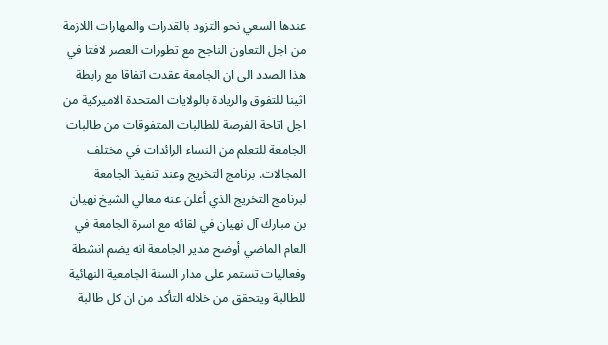عندها السعي نحو التزود بالقدرات والمهارات اللازمة من اجل التعاون الناجح مع تطورات العصر لافتا في هذا الصدد الى ان الجامعة عقدت اتفاقا مع رابطة اثينا للتفوق والريادة بالولايات المتحدة الاميركية من اجل اتاحة الفرصة للطالبات المتفوقات من طالبات الجامعة للتعلم من النساء الرائدات في مختلف المجالات. برنامج التخريج وعند تنفيذ الجامعة لبرنامج التخريج الذي أعلن عنه معالي الشيخ نهيان بن مبارك آل نهيان في لقائه مع اسرة الجامعة في العام الماضي أوضح مدير الجامعة انه يضم انشطة وفعاليات تستمر على مدار السنة الجامعية النهائية للطالبة ويتحقق من خلاله التأكد من ان كل طالبة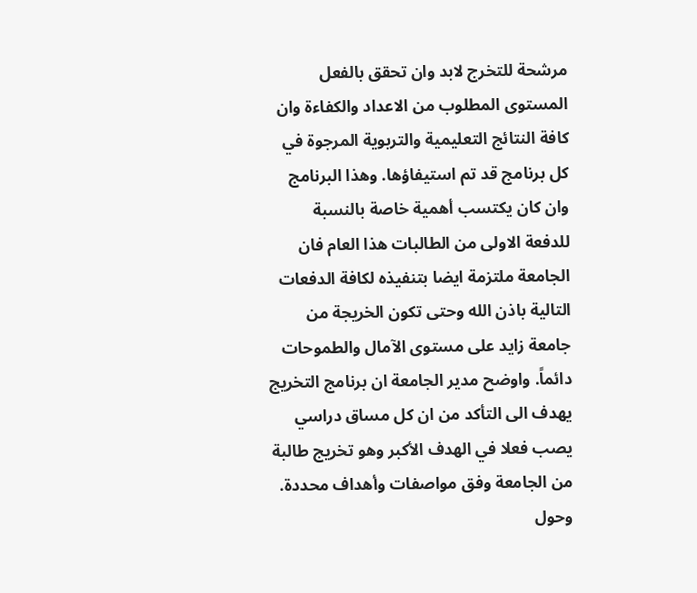مرشحة للتخرج لابد وان تحقق بالفعل المستوى المطلوب من الاعداد والكفاءة وان كافة النتائج التعليمية والتربوية المرجوة في كل برنامج قد تم استيفاؤها. وهذا البرنامج وان كان يكتسب أهمية خاصة بالنسبة للدفعة الاولى من الطالبات هذا العام فان الجامعة ملتزمة ايضا بتنفيذه لكافة الدفعات التالية باذن الله وحتى تكون الخريجة من جامعة زايد على مستوى الآمال والطموحات دائماً. واوضح مدير الجامعة ان برنامج التخريج يهدف الى التأكد من ان كل مساق دراسي يصب فعلا في الهدف الأكبر وهو تخريج طالبة من الجامعة وفق مواصفات وأهداف محددة. وحول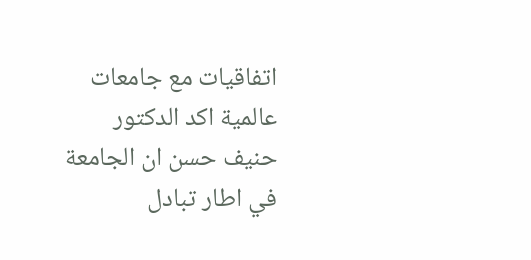اتفاقيات مع جامعات عالمية اكد الدكتور حنيف حسن ان الجامعة في اطار تبادل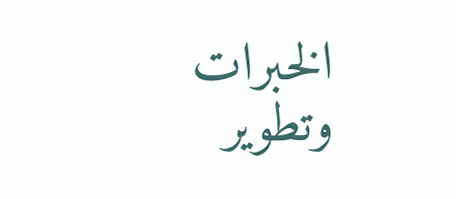الخبرات وتطوير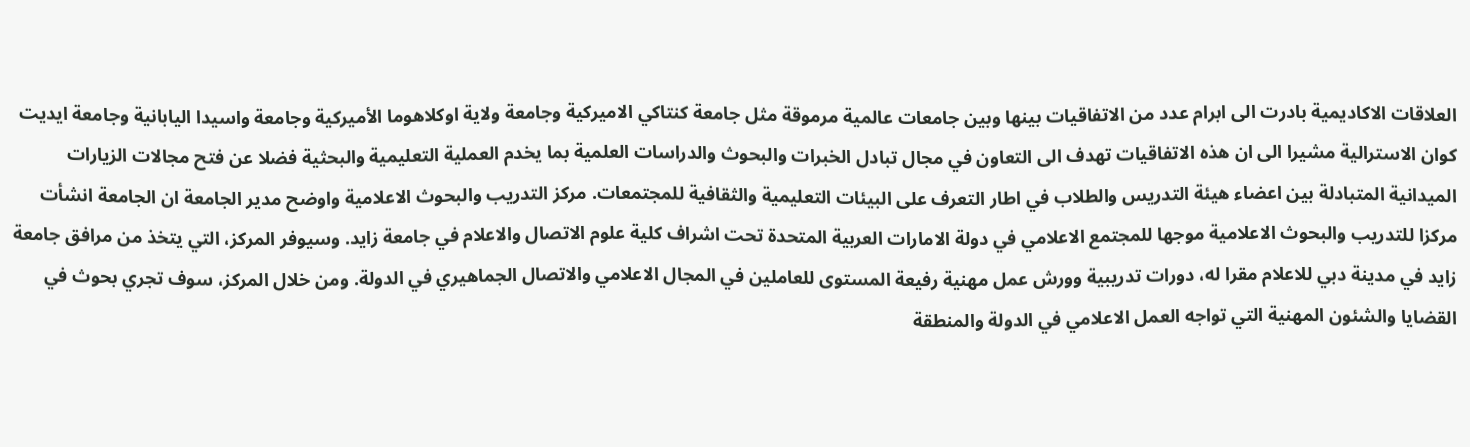العلاقات الاكاديمية بادرت الى ابرام عدد من الاتفاقيات بينها وبين جامعات عالمية مرموقة مثل جامعة كنتاكي الاميركية وجامعة ولاية اوكلاهوما الأميركية وجامعة واسيدا اليابانية وجامعة ايديت كوان الاسترالية مشيرا الى ان هذه الاتفاقيات تهدف الى التعاون في مجال تبادل الخبرات والبحوث والدراسات العلمية بما يخدم العملية التعليمية والبحثية فضلا عن فتح مجالات الزيارات الميدانية المتبادلة بين اعضاء هيئة التدريس والطلاب في اطار التعرف على البيئات التعليمية والثقافية للمجتمعات. مركز التدريب والبحوث الاعلامية واوضح مدير الجامعة ان الجامعة انشأت مركزا للتدريب والبحوث الاعلامية موجها للمجتمع الاعلامي في دولة الامارات العربية المتحدة تحت اشراف كلية علوم الاتصال والاعلام في جامعة زايد. وسيوفر المركز، التي يتخذ من مرافق جامعة زايد في مدينة دبي للاعلام مقرا له، دورات تدريبية وورش عمل مهنية رفيعة المستوى للعاملين في المجال الاعلامي والاتصال الجماهيري في الدولة. ومن خلال المركز، سوف تجري بحوث في القضايا والشئون المهنية التي تواجه العمل الاعلامي في الدولة والمنطقة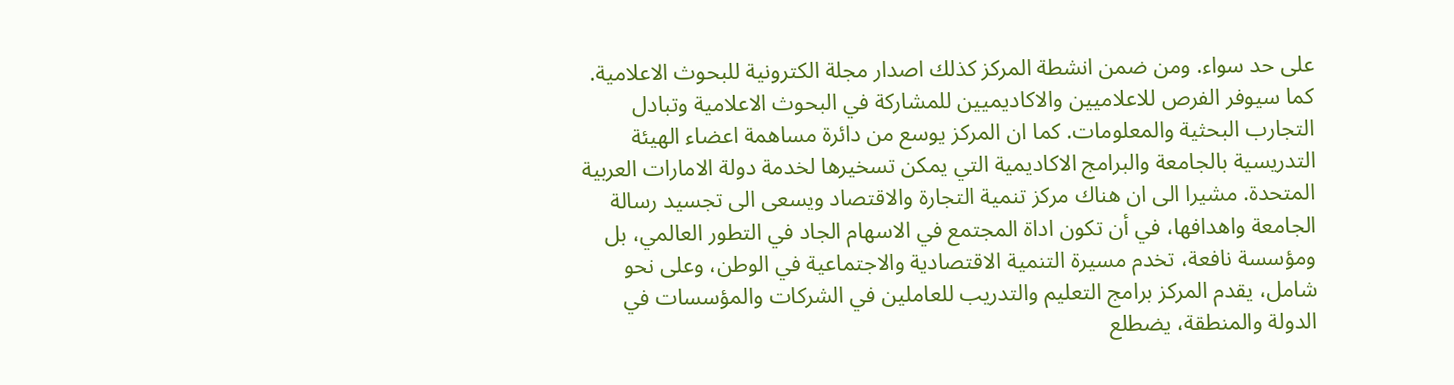على حد سواء. ومن ضمن انشطة المركز كذلك اصدار مجلة الكترونية للبحوث الاعلامية. كما سيوفر الفرص للاعلاميين والاكاديميين للمشاركة في البحوث الاعلامية وتبادل التجارب البحثية والمعلومات. كما ان المركز يوسع من دائرة مساهمة اعضاء الهيئة التدريسية بالجامعة والبرامج الاكاديمية التي يمكن تسخيرها لخدمة دولة الامارات العربية المتحدة. مشيرا الى ان هناك مركز تنمية التجارة والاقتصاد ويسعى الى تجسيد رسالة الجامعة واهدافها، في أن تكون اداة المجتمع في الاسهام الجاد في التطور العالمي، بل ومؤسسة نافعة، تخدم مسيرة التنمية الاقتصادية والاجتماعية في الوطن، وعلى نحو شامل، يقدم المركز برامج التعليم والتدريب للعاملين في الشركات والمؤسسات في الدولة والمنطقة، يضطلع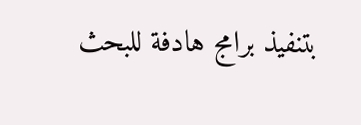بتنفيذ برامج هادفة للبحث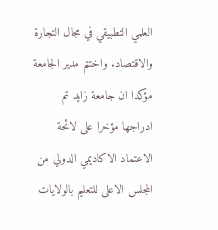العلمي التطبيقي في مجال التجارة والاقتصاد. واختتم مدير الجامعة مؤكدا ان جامعة زايد تم ادراجها مؤخرا على لائحة الاعتماد الاكاديمي الدولي من المجلس الاعلى للتعليم بالولايات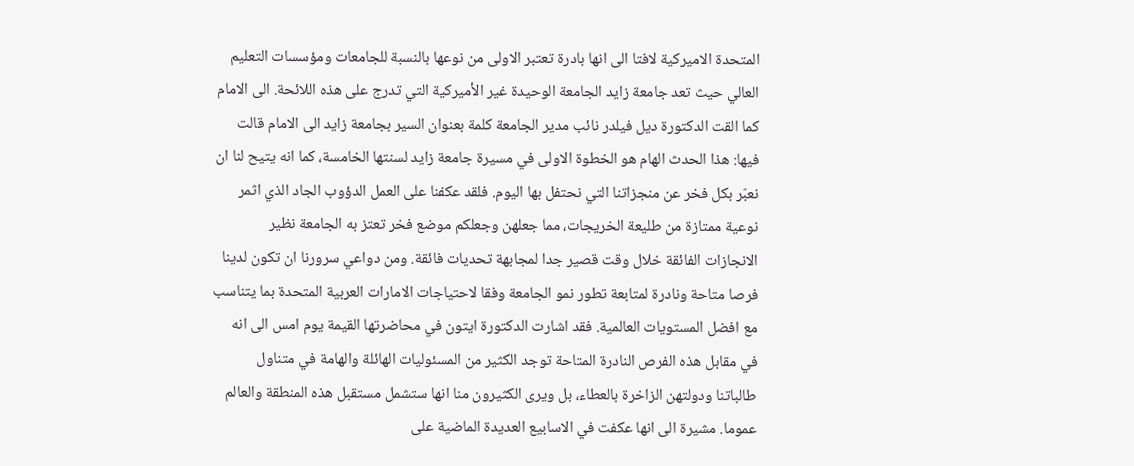المتحدة الاميركية لافتا الى انها بادرة تعتبر الاولى من نوعها بالنسبة للجامعات ومؤسسات التعليم العالي حيث تعد جامعة زايد الجامعة الوحيدة غير الأميركية التي تدرج على هذه اللائحة. الى الامام كما القت الدكتورة ديل فيلدر نائب مدير الجامعة كلمة بعنوان السير بجامعة زايد الى الامام قالت فيها: هذا الحدث الهام هو الخطوة الاولى في مسيرة جامعة زايد لسنتها الخامسة، كما انه يتيح لنا ان نعبّر بكل فخر عن منجزاتنا التي نحتفل بها اليوم. فلقد عكفنا على العمل الدؤوب الجاد الذي اثمر نوعية ممتازة من طليعة الخريجات، مما جعلهن وجعلكم موضع فخر تعتز به الجامعة نظير الانجازات الفائقة خلال وقت قصير جدا لمجابهة تحديات فائقة. ومن دواعي سرورنا ان تكون لدينا فرصا متاحة ونادرة لمتابعة تطور نمو الجامعة وفقا لاحتياجات الامارات العربية المتحدة بما يتناسب مع افضل المستويات العالمية. فقد اشارت الدكتورة ايتون في محاضرتها القيمة يوم امس الى انه في مقابل هذه الفرص النادرة المتاحة توجد الكثير من المسئوليات الهائلة والهامة في متناول طالباتنا ودولتهن الزاخرة بالعطاء، بل ويرى الكثيرون منا انها ستشمل مستقبل هذه المنطقة والعالم عموما. مشيرة الى انها عكفت في الاسابيع العديدة الماضية على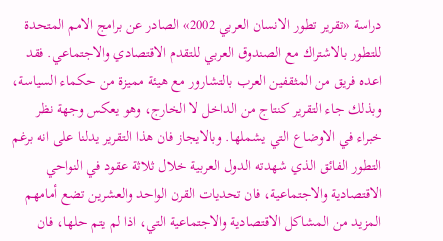دراسة «تقرير تطور الانسان العربي 2002» الصادر عن برامج الامم المتحدة للتطور بالاشتراك مع الصندوق العربي للتقدم الاقتصادي والاجتماعي. فقد اعده فريق من المثقفين العرب بالتشارور مع هيئة مميزة من حكماء السياسة، وبذلك جاء التقرير كنتاج من الداخل لا الخارج، وهو يعكس وجهة نظر خبراء في الاوضاع التي يشملها. وبالايجاز فان هذا التقرير يدلنا على انه برغم التطور الفائق الذي شهدته الدول العربية خلال ثلاثة عقود في النواحي الاقتصادية والاجتماعية، فان تحديات القرن الواحد والعشرين تضع أمامهم المزيد من المشاكل الاقتصادية والاجتماعية التي، اذا لم يتم حلها، فان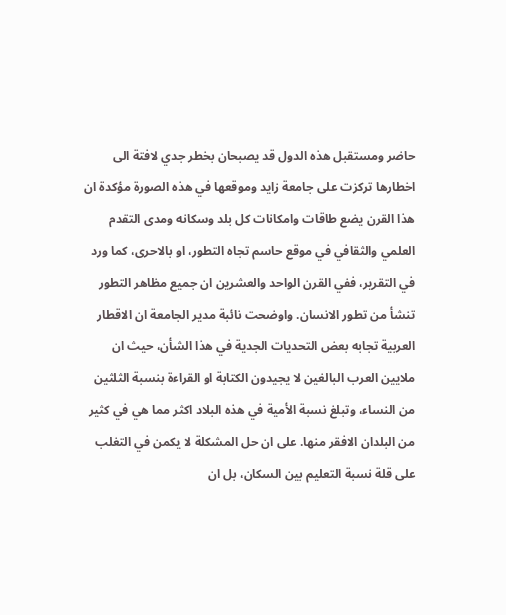حاضر ومستقبل هذه الدول قد يصبحان بخطر جدي لافتة الى اخطارها تركزت على جامعة زايد وموقعها في هذه الصورة مؤكدة ان هذا القرن يضع طاقات وامكانات كل بلد وسكانه ومدى التقدم العلمي والثقافي في موقع حاسم تجاه التطور، او بالاحرى، كما ورد في التقرير، ففي القرن الواحد والعشرين ان جميع مظاهر التطور تنشأ من تطور الانسان. واوضحت نائبة مدير الجامعة ان الاقطار العربية تجابه بعض التحديات الجدية في هذا الشأن، حيث ان ملايين العرب البالغين لا يجيدون الكتابة او القراءة بنسبة الثلثين من النساء، وتبلغ نسبة الأمية في هذه البلاد اكثر مما هي في كثير من البلدان الافقر منها. على ان حل المشكلة لا يكمن في التغلب على قلة نسبة التعليم بين السكان، بل ان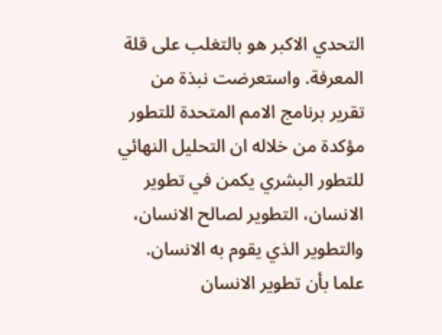التحدي الاكبر هو بالتغلب على قلة المعرفة. واستعرضت نبذة من تقرير برنامج الامم المتحدة للتطور مؤكدة من خلاله ان التحليل النهائي للتطور البشري يكمن في تطوير الانسان، التطوير لصالح الانسان، والتطوير الذي يقوم به الانسان. علما بأن تطوير الانسان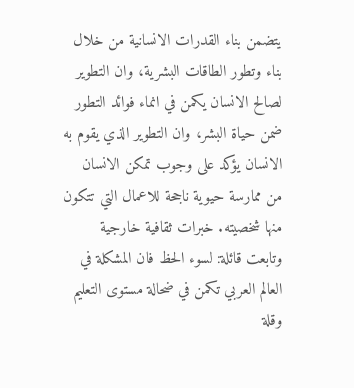يتضمن بناء القدرات الانسانية من خلال بناء وتطور الطاقات البشرية، وان التطوير لصالح الانسان يكمن في انماء فوائد التطور ضمن حياة البشر، وان التطوير الذي يقوم به الانسان يؤكد على وجوب تمكن الانسان من ممارسة حيوية ناجحة للاعمال التي تتكون منها شخصيته. خبرات ثقافية خارجية وتابعت قائلة: لسوء الحظ فان المشكلة في العالم العربي تكمن في ضحالة مستوى التعليم وقلة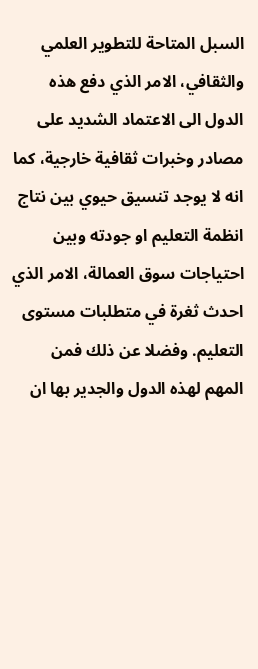السبل المتاحة للتطوير العلمي والثقافي، الامر الذي دفع هذه الدول الى الاعتماد الشديد على مصادر وخبرات ثقافية خارجية، كما انه لا يوجد تنسيق حيوي بين نتاج انظمة التعليم او جودته وبين احتياجات سوق العمالة، الامر الذي احدث ثغرة في متطلبات مستوى التعليم. وفضلا عن ذلك فمن المهم لهذه الدول والجدير بها ان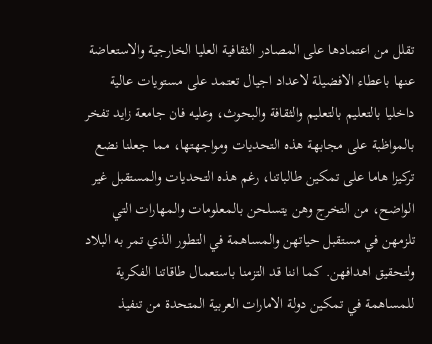تقلل من اعتمادها على المصادر الثقافية العليا الخارجية والاستعاضة عنها باعطاء الافضيلة لاعداد اجيال تعتمد على مستويات عالية داخليا بالتعليم بالتعليم والثقافة والبحوث، وعليه فان جامعة زايد تفخر بالمواظبة على مجابهة هذه التحديات ومواجهتها، مما جعلنا نضع تركيزا هاما على تمكين طالباتنا، رغم هذه التحديات والمستقبل غير الواضح، من التخرج وهن يتسلحن بالمعلومات والمهارات التي تلزمهن في مستقبل حياتهن والمساهمة في التطور الذي تمر به البلاد ولتحقيق اهدافهن. كما اننا قد التزمنا باستعمال طاقاتنا الفكرية للمساهمة في تمكين دولة الامارات العربية المتحدة من تنفيذ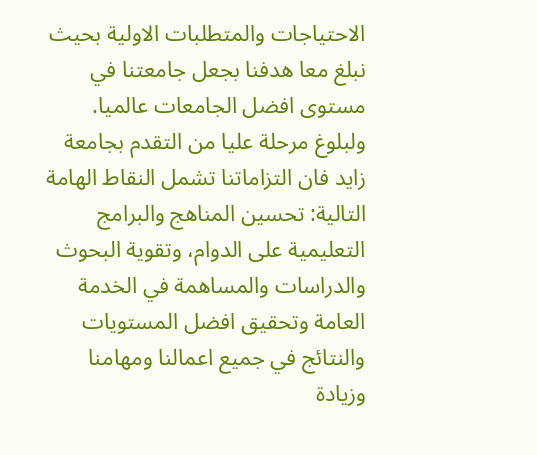الاحتياجات والمتطلبات الاولية بحيث نبلغ معا هدفنا بجعل جامعتنا في مستوى افضل الجامعات عالميا. ولبلوغ مرحلة عليا من التقدم بجامعة زايد فان التزاماتنا تشمل النقاط الهامة التالية: تحسين المناهج والبرامج التعليمية على الدوام، وتقوية البحوث والدراسات والمساهمة في الخدمة العامة وتحقيق افضل المستويات والنتائج في جميع اعمالنا ومهامنا وزيادة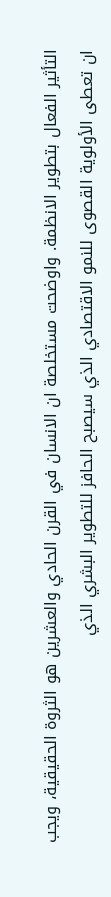التأثير الفعال بتطوير الانظمة. واوضحت مستخلصة ان الانسان في القرن الحادي والعشرين هو الثروة الحقيقية، ويجب ان تعطى الأولوية القصوى للنمو الاقتصادي الذي سيصبح الحافز للتطوير البشري الذي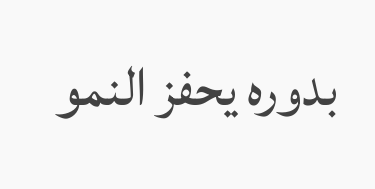بدوره يحفز النمو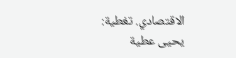الاقتصادي. تغطية: يحيى عطية